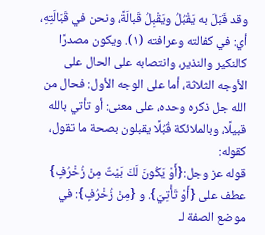وقد قَبَلَ به يَقْبُلُ ويَقْبِلُ قَبالَةً، ونحن في قَبَالَتِهِ، أي: في كفالته وعرافته (١). ويكون مصدرًا كالنكير والنذير، وانتصابه على الحال على الأوجه الثلاثة، أما على الوجه الأول: فحال من الله جل ذكره وحده، على معنى: أو تأتي بالله قبيلًا، وبالملائكة قُبُلًا يقبلون بصحة ما تقول، كقوله:
قوله عز وجل:{أَوْ يَكُونَ لَكَ بَيْتٌ مِنْ زُخْرُفٍ} عطف على {أَوْ تَأْتِيَ}. و {مِنْ زُخْرُفٍ}: في موضع الصفة لـ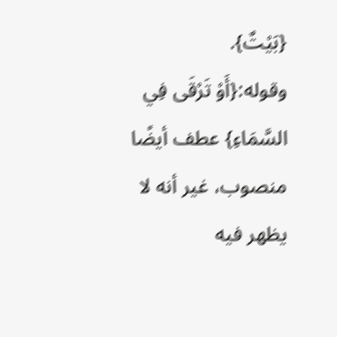{بَيْتٌ}.
وقوله:{أَوْ تَرْقَى فِي السَّمَاءِ} عطف أيضًا منصوب، غير أنه لا يظهر فيه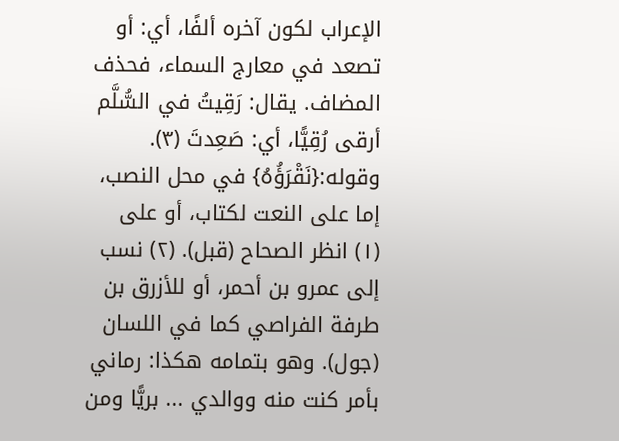الإعراب لكون آخره ألفًا، أي: أو تصعد في معارج السماء، فحذف المضاف. يقال: رَقِيتُ في السُّلَّم أرقى رُقِيًّا، أي: صَعِدتَ (٣).
وقوله:{نَقْرَؤُهُ} في محل النصب، إما على النعت لكتاب، أو على
(١) انظر الصحاح (قبل). (٢) نسب إلى عمرو بن أحمر، أو للأزرق بن طرفة الفراصي كما في اللسان (جول). وهو بتمامه هكذا: رماني بأمر كنت منه ووالدي ... بريًّا ومن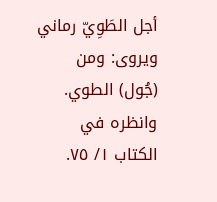أجل الطَوِيّ رماني ويروى: ومن (جُول) الطوي. وانظره في الكتاب ١/ ٧٥.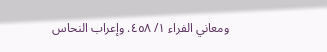ومعاني الفراء ١/ ٤٥٨. وإعراب النحاس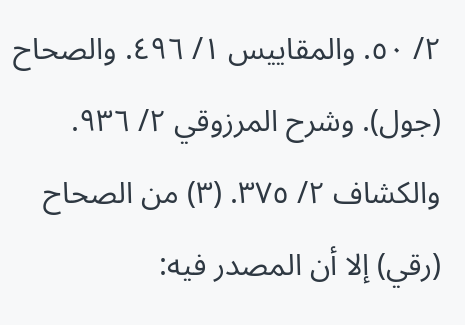٢/ ٥٠. والمقاييس ١/ ٤٩٦. والصحاح (جول). وشرح المرزوقي ٢/ ٩٣٦. والكشاف ٢/ ٣٧٥. (٣) من الصحاح (رقي) إلا أن المصدر فيه: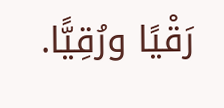رَقْيًا ورُقِيًّا.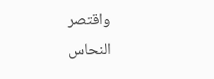واقتصر النحاس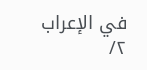في الإعراب ٢/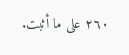٢٦٠ على ما أثبت.